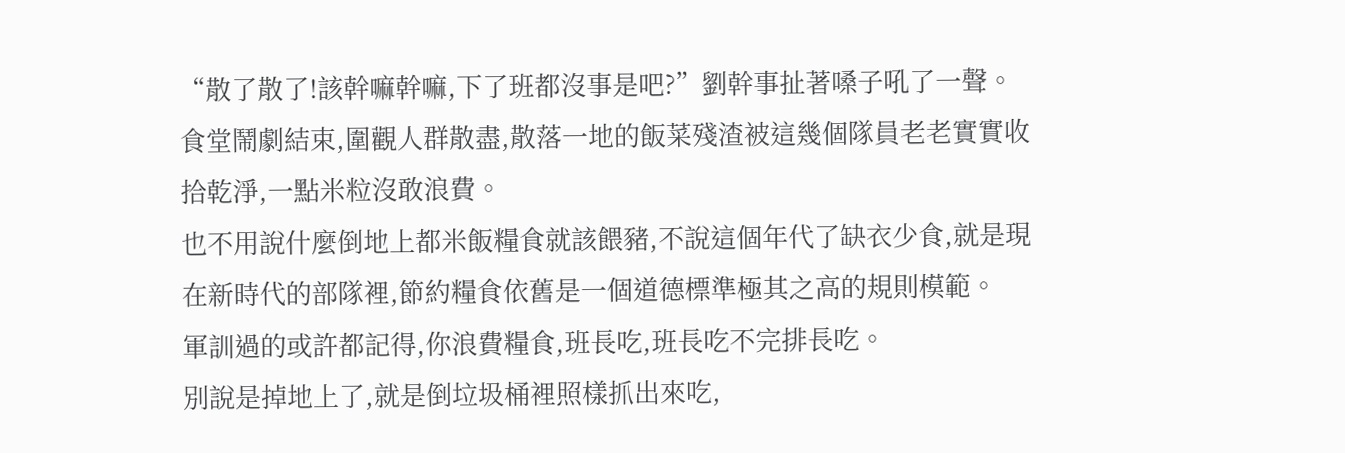“散了散了!該幹嘛幹嘛,下了班都沒事是吧?”劉幹事扯著嗓子吼了一聲。
食堂鬧劇結束,圍觀人群散盡,散落一地的飯菜殘渣被這幾個隊員老老實實收拾乾淨,一點米粒沒敢浪費。
也不用說什麼倒地上都米飯糧食就該餵豬,不說這個年代了缺衣少食,就是現在新時代的部隊裡,節約糧食依舊是一個道德標準極其之高的規則模範。
軍訓過的或許都記得,你浪費糧食,班長吃,班長吃不完排長吃。
別說是掉地上了,就是倒垃圾桶裡照樣抓出來吃,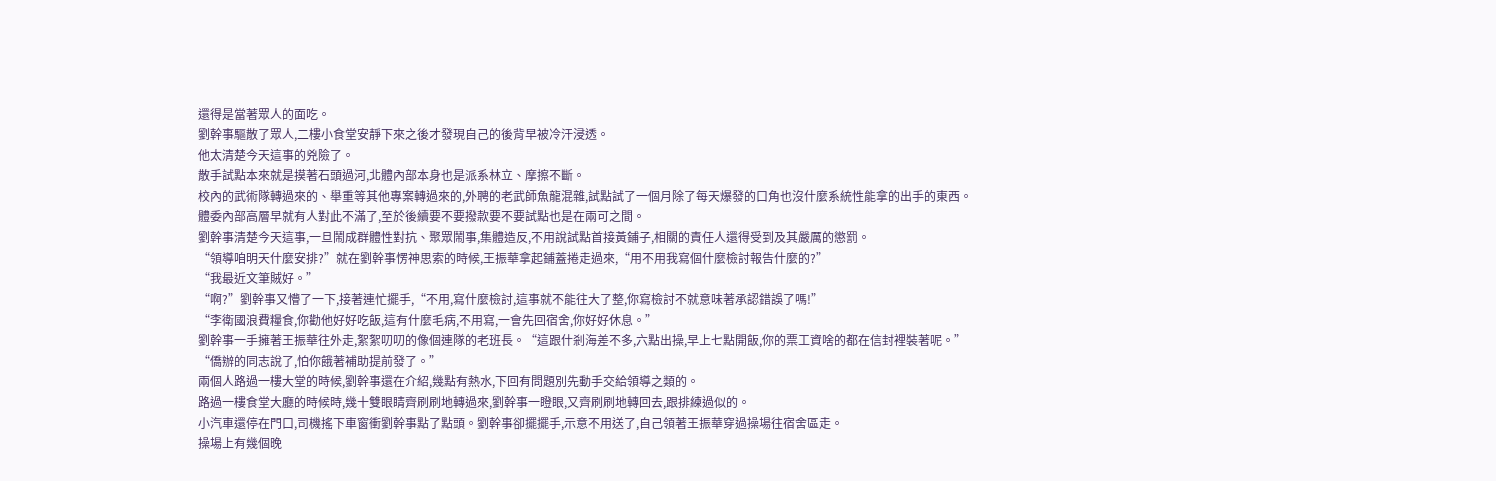還得是當著眾人的面吃。
劉幹事驅散了眾人,二樓小食堂安靜下來之後才發現自己的後背早被冷汗浸透。
他太清楚今天這事的兇險了。
散手試點本來就是摸著石頭過河,北體內部本身也是派系林立、摩擦不斷。
校內的武術隊轉過來的、舉重等其他專案轉過來的,外聘的老武師魚龍混雜,試點試了一個月除了每天爆發的口角也沒什麼系統性能拿的出手的東西。
體委內部高層早就有人對此不滿了,至於後續要不要撥款要不要試點也是在兩可之間。
劉幹事清楚今天這事,一旦鬧成群體性對抗、聚眾鬧事,集體造反,不用說試點首接黃鋪子,相關的責任人還得受到及其嚴厲的懲罰。
“領導咱明天什麼安排?”就在劉幹事愣神思索的時候,王振華拿起鋪蓋捲走過來,“用不用我寫個什麼檢討報告什麼的?”
“我最近文筆賊好。”
“啊?”劉幹事又懵了一下,接著連忙擺手,“不用,寫什麼檢討,這事就不能往大了整,你寫檢討不就意味著承認錯誤了嗎!”
“李衛國浪費糧食,你勸他好好吃飯,這有什麼毛病,不用寫,一會先回宿舍,你好好休息。”
劉幹事一手擁著王振華往外走,絮絮叨叨的像個連隊的老班長。“這跟什剎海差不多,六點出操,早上七點開飯,你的票工資啥的都在信封裡裝著呢。”
“僑辦的同志說了,怕你餓著補助提前發了。”
兩個人路過一樓大堂的時候,劉幹事還在介紹,幾點有熱水,下回有問題別先動手交給領導之類的。
路過一樓食堂大廳的時候時,幾十雙眼睛齊刷刷地轉過來,劉幹事一瞪眼,又齊刷刷地轉回去,跟排練過似的。
小汽車還停在門口,司機搖下車窗衝劉幹事點了點頭。劉幹事卻擺擺手,示意不用送了,自己領著王振華穿過操場往宿舍區走。
操場上有幾個晚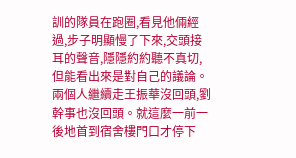訓的隊員在跑圈,看見他倆經過,步子明顯慢了下來,交頭接耳的聲音,隱隱約約聽不真切,但能看出來是對自己的議論。
兩個人繼續走王振華沒回頭,劉幹事也沒回頭。就這麼一前一後地首到宿舍樓門口才停下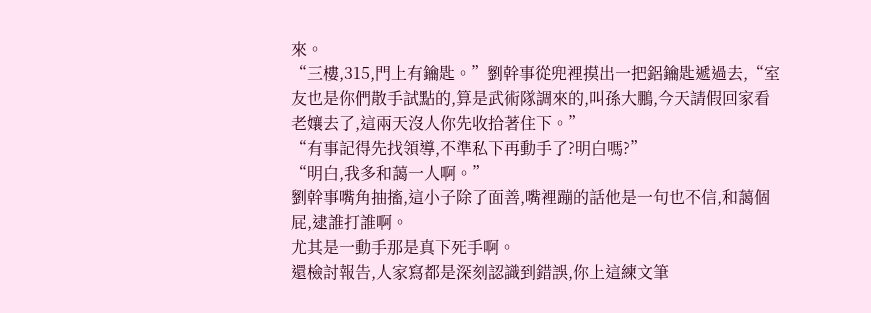來。
“三樓,315,門上有鑰匙。”劉幹事從兜裡摸出一把鋁鑰匙遞過去,“室友也是你們散手試點的,算是武術隊調來的,叫孫大鵬,今天請假回家看老孃去了,這兩天沒人你先收拾著住下。”
“有事記得先找領導,不準私下再動手了?明白嗎?”
“明白,我多和藹一人啊。”
劉幹事嘴角抽搐,這小子除了面善,嘴裡蹦的話他是一句也不信,和藹個屁,逮誰打誰啊。
尤其是一動手那是真下死手啊。
還檢討報告,人家寫都是深刻認識到錯誤,你上這練文筆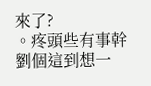來了?
。疼頭些有事幹劉個這到想一